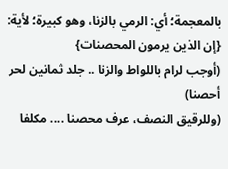بالمعجمة؛ أي: الرمي بالزنا، وهو كبيرة؛ لأية: {إن الذين يرمون المحصنات}
(أوجب لرام باللواط والزنا .. جلد ثمانين لحر أحصنا)
(وللرقيق النصف، عرف محصنا .... مكلفا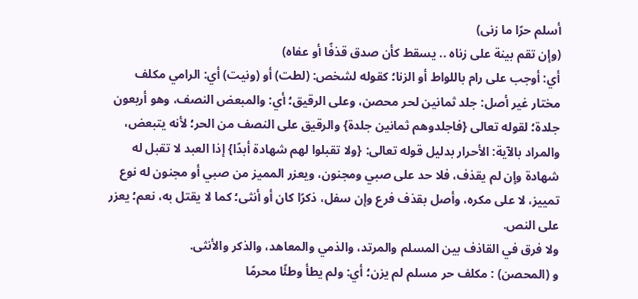أسلم حرًا ما زنى)
(وإن تقم بينة على زناه .. يسقط كأن صدق قذفًا أو عفاه)
أي: أوجب على رام باللواط أو الزنا؛ كقوله لشخص: (لطت) أو (ونيت) أي: الرامي مكلف مختار غير أصل: جلد ثمانين لحر محصن، وعلى الرقيق؛ أي: والمبعض النصف، وهو أربعون جلدة؛ لقوله تعالى {فاجلدوهم ثمانين جلدة} والرقيق على النصف من الحر؛ لأنه يتبعض، والمراد بالآية: الأحرار بدليل قوله تعالى: {ولا تقبلوا لهم شهادة أبدًا} إذا العبد لا تقبل له شهادة وإن لم يقذف، فلا حد على صبي ومجنون، ويعزر المميز من صبي أو مجنون له نوع تمييز، لا على مكره، وأصل بقذف فرع وإن سفل، ذكرًا كان أو أنثى؛ كما لا يقتل به، نعم؛ يعزر على النص.
ولا فرق في القاذف بين المسلم والمرتد، والذمي والمعاهد، والذكر والأنثى.
و (المحصن) : مكلف حر مسلم لم يزن؛ أي: ولم يطأ وطئًا محرمًا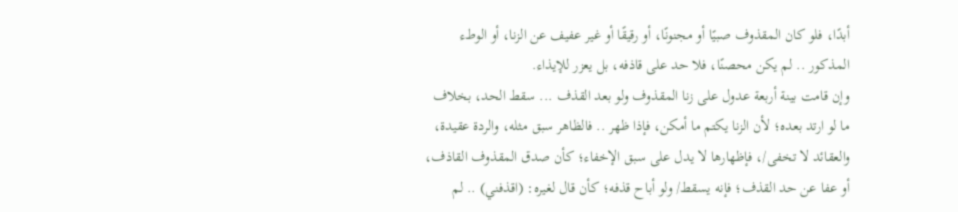أبدًا، فلو كان المقذوف صبيًا أو مجنونًا، أو رقيقًا أو غير عفيف عن الزنا، أو الوطء المذكور .. لم يكن محصنًا، فلا حد على قاذفه، بل يعزر للإيذاء.
وإن قامت بينة أربعة عدول على زنا المقذوف ولو بعد القذف ... سقط الحد، بخلاف ما لو ارتد بعده؛ لأن الزنا يكتم ما أمكن، فإذا ظهر .. فالظاهر سبق مثله، والردة عقيدة، والعقائد لا تخفى/، فإظهارها لا يدل على سبق الإخفاء؛ كأن صدق المقذوف القاذف، أو عفا عن حد القذف؛ فإنه يسقط/ ولو أباح قذفه؛ كأن قال لغيره: (اقذفني) .. لم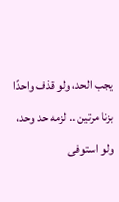يجب الحد، ولو قذف واحدًا بزنا مرتين .. لزمه حد وحد، ولو استوفى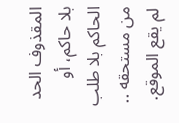المقذوف الحد بلا حاكم، أو الحاكم بلا طلب من مستحقه .. لم يقع الموقع.